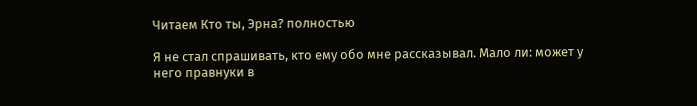Читаем Кто ты, Эрна? полностью

Я не стал спрашивать, кто ему обо мне рассказывал. Мало ли: может у него правнуки в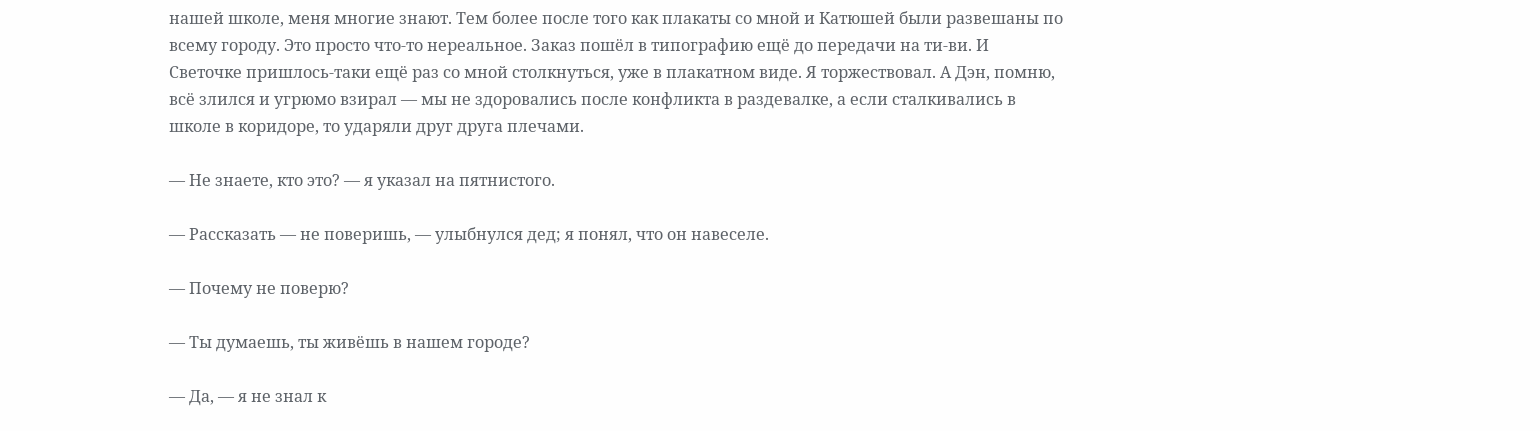нашей школе, меня многие знают. Тем более после того как плакаты со мной и Катюшей были развешаны по всему городу. Это просто что-то нереальное. Заказ пошёл в типографию ещё до передачи на ти-ви. И Светочке пришлось-таки ещё раз со мной столкнуться, уже в плакатном виде. Я торжествовал. А Дэн, помню, всё злился и угрюмо взирал — мы не здоровались после конфликта в раздевалке, а если сталкивались в школе в коридоре, то ударяли друг друга плечами.

— Не знаете, кто это? — я указал на пятнистого.

— Рассказать — не поверишь, — улыбнулся дед; я понял, что он навеселе.

— Почему не поверю?

— Ты думаешь, ты живёшь в нашем городе?

— Да, — я не знал к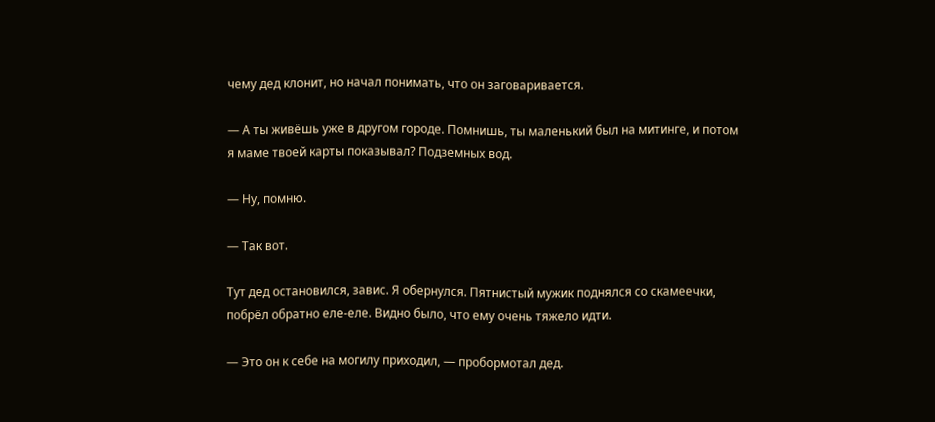чему дед клонит, но начал понимать, что он заговаривается.

— А ты живёшь уже в другом городе. Помнишь, ты маленький был на митинге, и потом я маме твоей карты показывал? Подземных вод.

— Ну, помню.

— Так вот.

Тут дед остановился, завис. Я обернулся. Пятнистый мужик поднялся со скамеечки, побрёл обратно еле-еле. Видно было, что ему очень тяжело идти.

— Это он к себе на могилу приходил, — пробормотал дед.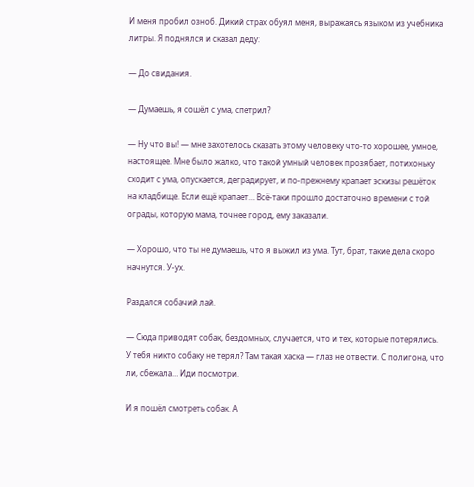И меня пробил озноб. Дикий страх обуял меня, выражаясь языком из учебника литры. Я поднялся и сказал деду:

— До свидания.

— Думаешь, я сошёл с ума, спетрил?

— Ну что вы! — мне захотелось сказать этому человеку что-то хорошее, умное, настоящее. Мне было жалко, что такой умный человек прозябает, потихоньку сходит с ума, опускается, деградирует, и по-прежнему крапает эскизы решёток на кладбище. Если ещё крапает… Всё-таки прошло достаточно времени с той ограды, которую мама, точнее город, ему заказали.

— Хорошо, что ты не думаешь, что я выжил из ума. Тут, брат, такие дела скоро начнутся. У-ух.

Раздался собачий лай.

— Сюда приводят собак, бездомных, случается, что и тех, которые потерялись. У тебя никто собаку не терял? Там такая хаска — глаз не отвести. С полигона, что ли, сбежала… Иди посмотри.

И я пошёл смотреть собак. А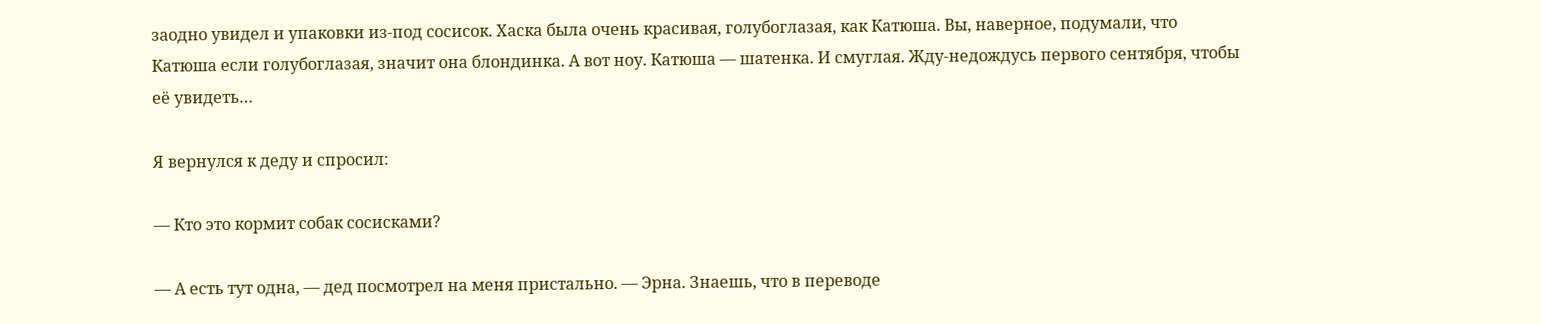заодно увидел и упаковки из-под сосисок. Хаска была очень красивая, голубоглазая, как Катюша. Вы, наверное, подумали, что Катюша если голубоглазая, значит она блондинка. А вот ноу. Катюша — шатенка. И смуглая. Жду-недождусь первого сентября, чтобы её увидеть…

Я вернулся к деду и спросил:

— Кто это кормит собак сосисками?

— А есть тут одна, — дед посмотрел на меня пристально. — Эрна. Знаешь, что в переводе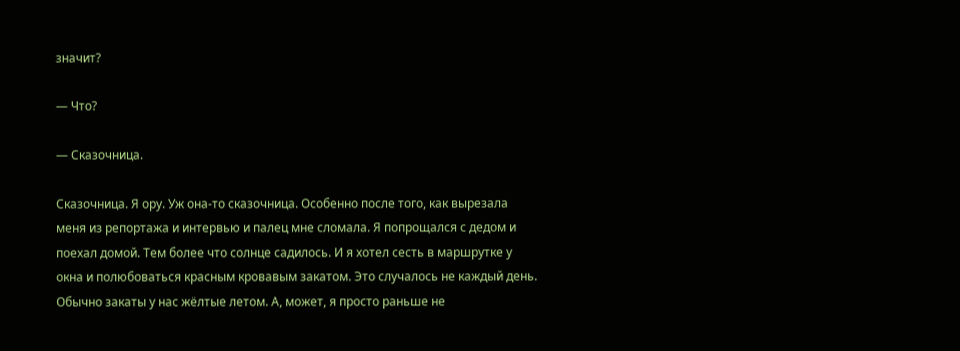значит?

— Что?

— Сказочница.

Сказочница. Я ору. Уж она-то сказочница. Особенно после того, как вырезала меня из репортажа и интервью и палец мне сломала. Я попрощался с дедом и поехал домой. Тем более что солнце садилось. И я хотел сесть в маршрутке у окна и полюбоваться красным кровавым закатом. Это случалось не каждый день. Обычно закаты у нас жёлтые летом. А, может, я просто раньше не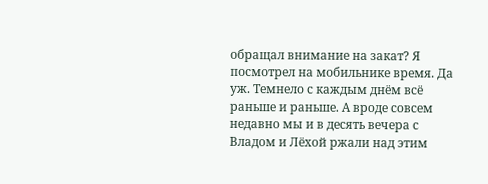обращал внимание на закат? Я посмотрел на мобильнике время. Да уж. Темнело с каждым днём всё раньше и раньше. А вроде совсем недавно мы и в десять вечера с Владом и Лёхой ржали над этим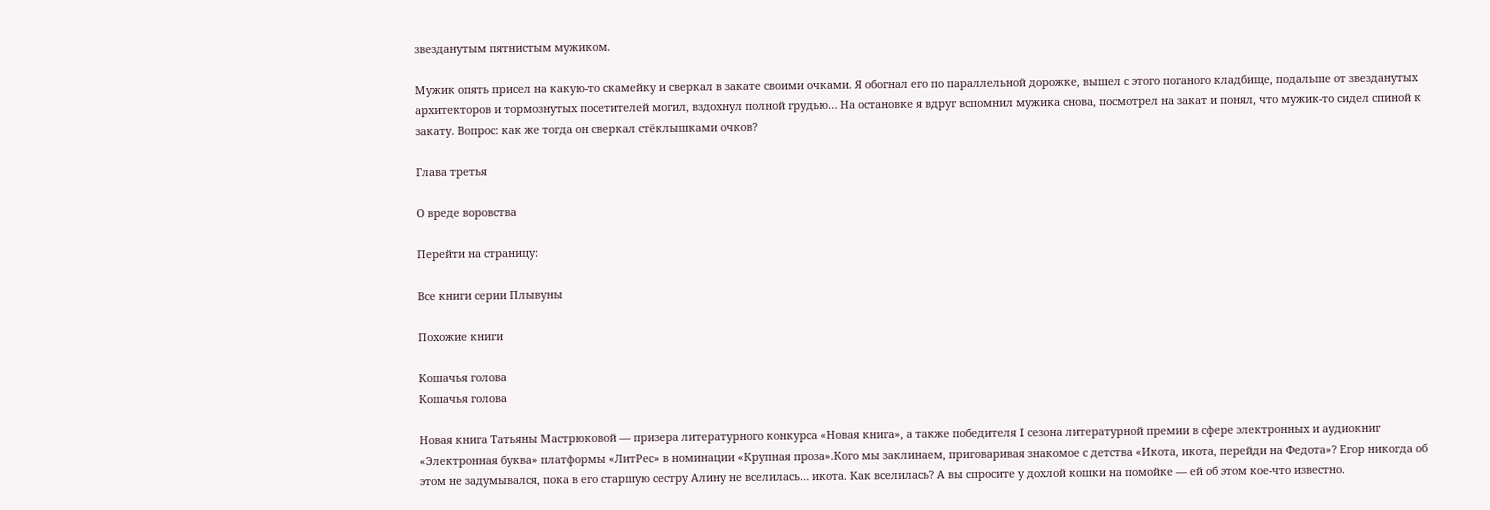звезданутым пятнистым мужиком.

Мужик опять присел на какую-то скамейку и сверкал в закате своими очками. Я обогнал его по параллельной дорожке, вышел с этого поганого кладбище, подальше от звезданутых архитекторов и тормознутых посетителей могил, вздохнул полной грудью… На остановке я вдруг вспомнил мужика снова, посмотрел на закат и понял, что мужик-то сидел спиной к закату. Вопрос: как же тогда он сверкал стёклышками очков?

Глава третья

О вреде воровства

Перейти на страницу:

Все книги серии Плывуны

Похожие книги

Кошачья голова
Кошачья голова

Новая книга Татьяны Мастрюковой — призера литературного конкурса «Новая книга», а также победителя I сезона литературной премии в сфере электронных и аудиокниг «Электронная буква» платформы «ЛитРес» в номинации «Крупная проза».Кого мы заклинаем, приговаривая знакомое с детства «Икота, икота, перейди на Федота»? Егор никогда об этом не задумывался, пока в его старшую сестру Алину не вселилась… икота. Как вселилась? А вы спросите у дохлой кошки на помойке — ей об этом кое-что известно.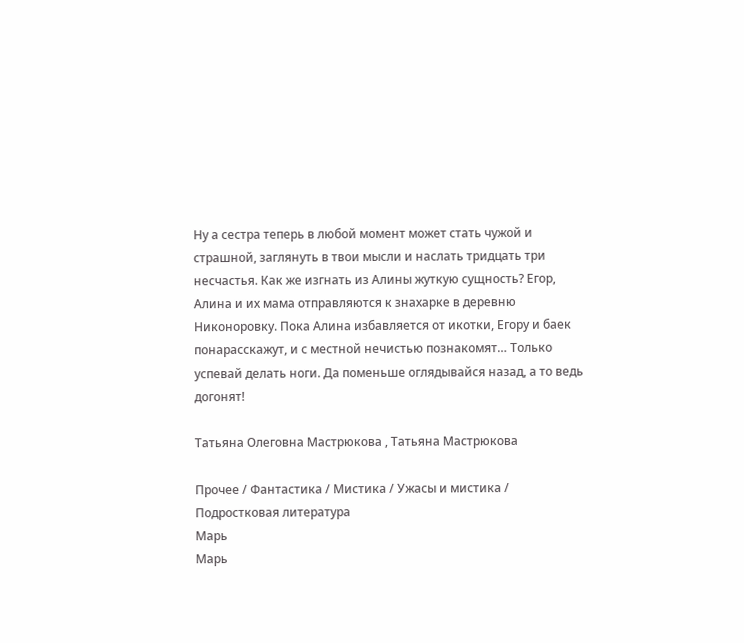Ну а сестра теперь в любой момент может стать чужой и страшной, заглянуть в твои мысли и наслать тридцать три несчастья. Как же изгнать из Алины жуткую сущность? Егор, Алина и их мама отправляются к знахарке в деревню Никоноровку. Пока Алина избавляется от икотки, Егору и баек понарасскажут, и с местной нечистью познакомят… Только успевай делать ноги. Да поменьше оглядывайся назад, а то ведь догонят!

Татьяна Олеговна Мастрюкова , Татьяна Мастрюкова

Прочее / Фантастика / Мистика / Ужасы и мистика / Подростковая литература
Марь
Марь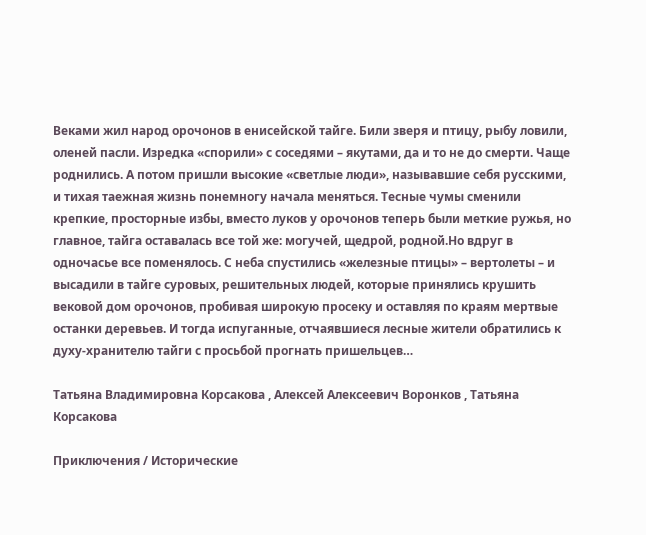Веками жил народ орочонов в енисейской тайге. Били зверя и птицу, рыбу ловили, оленей пасли. Изредка «спорили» с соседями – якутами, да и то не до смерти. Чаще роднились. А потом пришли высокие «светлые люди», называвшие себя русскими, и тихая таежная жизнь понемногу начала меняться. Тесные чумы сменили крепкие, просторные избы, вместо луков у орочонов теперь были меткие ружья, но главное, тайга оставалась все той же: могучей, щедрой, родной.Но вдруг в одночасье все поменялось. С неба спустились «железные птицы» – вертолеты – и высадили в тайге суровых, решительных людей, которые принялись крушить вековой дом орочонов, пробивая широкую просеку и оставляя по краям мертвые останки деревьев. И тогда испуганные, отчаявшиеся лесные жители обратились к духу-хранителю тайги с просьбой прогнать пришельцев…

Татьяна Владимировна Корсакова , Алексей Алексеевич Воронков , Татьяна Корсакова

Приключения / Исторические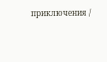приключения /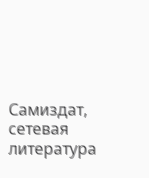Самиздат, сетевая литература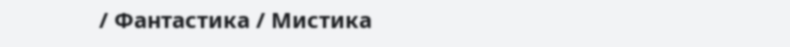/ Фантастика / Мистика